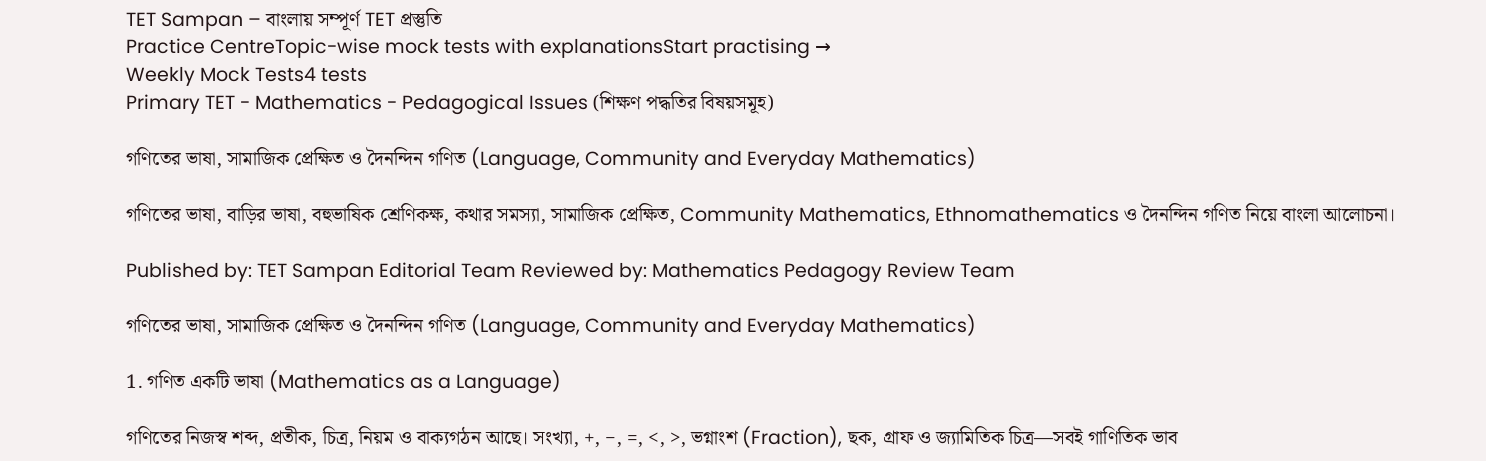TET Sampan – বাংলায় সম্পূর্ণ TET প্রস্তুতি
Practice CentreTopic-wise mock tests with explanationsStart practising →
Weekly Mock Tests4 tests
Primary TET - Mathematics - Pedagogical Issues (শিক্ষণ পদ্ধতির বিষয়সমূহ)

গণিতের ভাষা, সামাজিক প্রেক্ষিত ও দৈনন্দিন গণিত (Language, Community and Everyday Mathematics)

গণিতের ভাষা, বাড়ির ভাষা, বহুভাষিক শ্রেণিকক্ষ, কথার সমস্যা, সামাজিক প্রেক্ষিত, Community Mathematics, Ethnomathematics ও দৈনন্দিন গণিত নিয়ে বাংলা আলোচনা।

Published by: TET Sampan Editorial Team Reviewed by: Mathematics Pedagogy Review Team

গণিতের ভাষা, সামাজিক প্রেক্ষিত ও দৈনন্দিন গণিত (Language, Community and Everyday Mathematics)

1. গণিত একটি ভাষা (Mathematics as a Language)

গণিতের নিজস্ব শব্দ, প্রতীক, চিত্র, নিয়ম ও বাক্যগঠন আছে। সংখ্যা, +, −, =, <, >, ভগ্নাংশ (Fraction), ছক, গ্রাফ ও জ্যামিতিক চিত্র—সবই গাণিতিক ভাব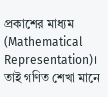প্রকাশের মাধ্যম (Mathematical Representation)। তাই গণিত শেখা মানে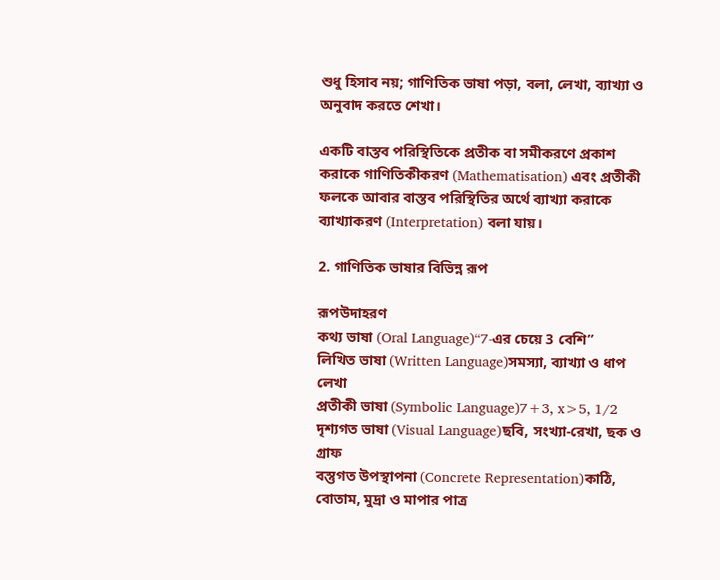শুধু হিসাব নয়; গাণিতিক ভাষা পড়া, বলা, লেখা, ব্যাখ্যা ও অনুবাদ করতে শেখা।

একটি বাস্তব পরিস্থিতিকে প্রতীক বা সমীকরণে প্রকাশ করাকে গাণিতিকীকরণ (Mathematisation) এবং প্রতীকী ফলকে আবার বাস্তব পরিস্থিতির অর্থে ব্যাখ্যা করাকে ব্যাখ্যাকরণ (Interpretation) বলা যায়।

2. গাণিতিক ভাষার বিভিন্ন রূপ

রূপউদাহরণ
কথ্য ভাষা (Oral Language)“7-এর চেয়ে 3 বেশি”
লিখিত ভাষা (Written Language)সমস্যা, ব্যাখ্যা ও ধাপ লেখা
প্রতীকী ভাষা (Symbolic Language)7+3, x>5, 1/2
দৃশ্যগত ভাষা (Visual Language)ছবি, সংখ্যা-রেখা, ছক ও গ্রাফ
বস্তুগত উপস্থাপনা (Concrete Representation)কাঠি, বোতাম, মুদ্রা ও মাপার পাত্র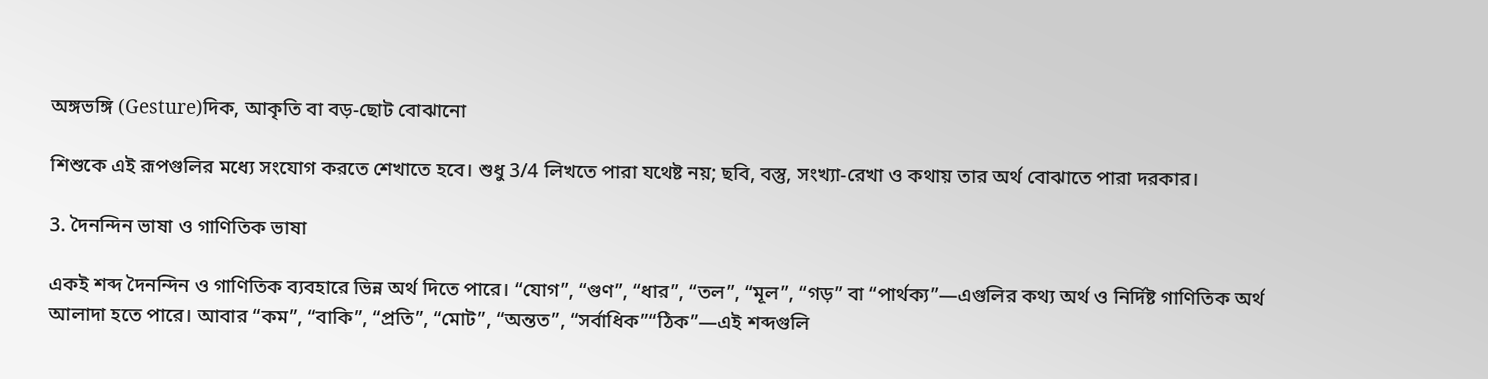অঙ্গভঙ্গি (Gesture)দিক, আকৃতি বা বড়-ছোট বোঝানো

শিশুকে এই রূপগুলির মধ্যে সংযোগ করতে শেখাতে হবে। শুধু 3/4 লিখতে পারা যথেষ্ট নয়; ছবি, বস্তু, সংখ্যা-রেখা ও কথায় তার অর্থ বোঝাতে পারা দরকার।

3. দৈনন্দিন ভাষা ও গাণিতিক ভাষা

একই শব্দ দৈনন্দিন ও গাণিতিক ব্যবহারে ভিন্ন অর্থ দিতে পারে। “যোগ”, “গুণ”, “ধার”, “তল”, “মূল”, “গড়” বা “পার্থক্য”—এগুলির কথ্য অর্থ ও নির্দিষ্ট গাণিতিক অর্থ আলাদা হতে পারে। আবার “কম”, “বাকি”, “প্রতি”, “মোট”, “অন্তত”, “সর্বাধিক”“ঠিক”—এই শব্দগুলি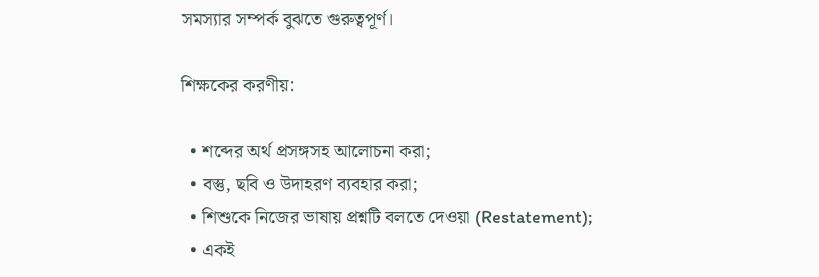সমস্যার সম্পর্ক বুঝতে গুরুত্বপূর্ণ।

শিক্ষকের করণীয়:

  • শব্দের অর্থ প্রসঙ্গসহ আলোচনা করা;
  • বস্তু, ছবি ও উদাহরণ ব্যবহার করা;
  • শিশুকে নিজের ভাষায় প্রশ্নটি বলতে দেওয়া (Restatement);
  • একই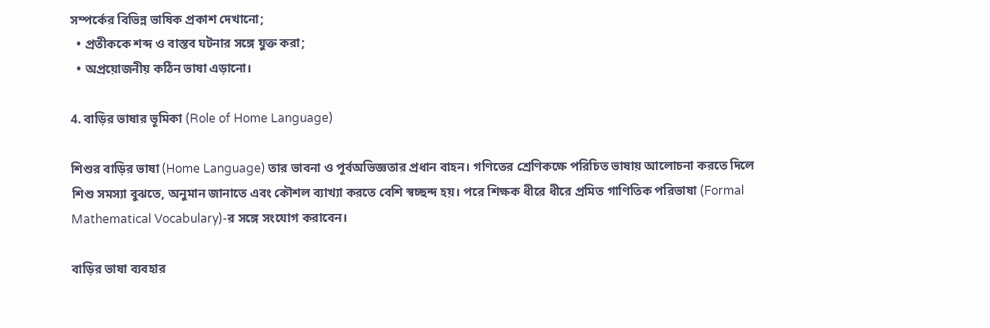সম্পর্কের বিভিন্ন ভাষিক প্রকাশ দেখানো;
  • প্রতীককে শব্দ ও বাস্তব ঘটনার সঙ্গে যুক্ত করা;
  • অপ্রয়োজনীয় কঠিন ভাষা এড়ানো।

4. বাড়ির ভাষার ভূমিকা (Role of Home Language)

শিশুর বাড়ির ভাষা (Home Language) তার ভাবনা ও পূর্বঅভিজ্ঞতার প্রধান বাহন। গণিতের শ্রেণিকক্ষে পরিচিত ভাষায় আলোচনা করতে দিলে শিশু সমস্যা বুঝতে, অনুমান জানাতে এবং কৌশল ব্যাখ্যা করতে বেশি স্বচ্ছন্দ হয়। পরে শিক্ষক ধীরে ধীরে প্রমিত গাণিতিক পরিভাষা (Formal Mathematical Vocabulary)-র সঙ্গে সংযোগ করাবেন।

বাড়ির ভাষা ব্যবহার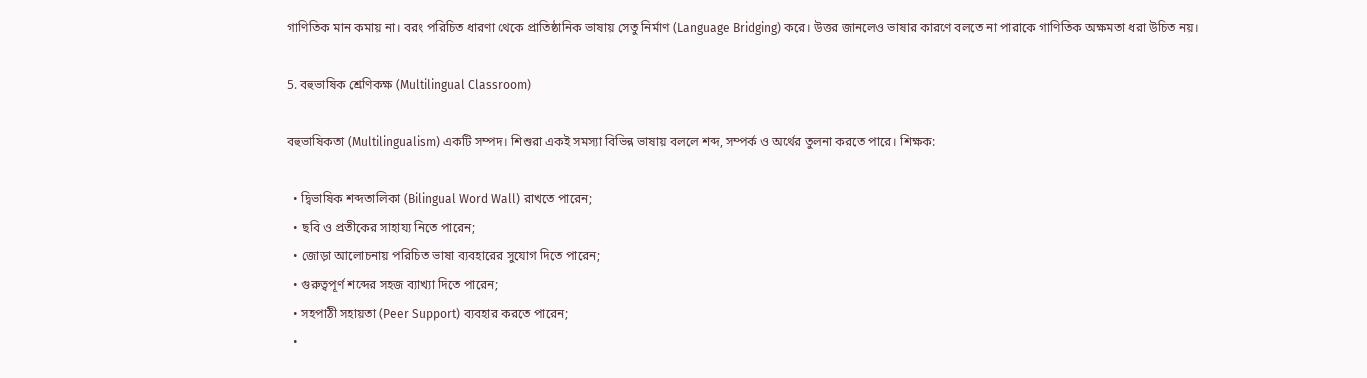গাণিতিক মান কমায় না। বরং পরিচিত ধারণা থেকে প্রাতিষ্ঠানিক ভাষায় সেতু নির্মাণ (Language Bridging) করে। উত্তর জানলেও ভাষার কারণে বলতে না পারাকে গাণিতিক অক্ষমতা ধরা উচিত নয়।

5. বহুভাষিক শ্রেণিকক্ষ (Multilingual Classroom)

বহুভাষিকতা (Multilingualism) একটি সম্পদ। শিশুরা একই সমস্যা বিভিন্ন ভাষায় বললে শব্দ, সম্পর্ক ও অর্থের তুলনা করতে পারে। শিক্ষক:

  • দ্বিভাষিক শব্দতালিকা (Bilingual Word Wall) রাখতে পারেন;
  • ছবি ও প্রতীকের সাহায্য নিতে পারেন;
  • জোড়া আলোচনায় পরিচিত ভাষা ব্যবহারের সুযোগ দিতে পারেন;
  • গুরুত্বপূর্ণ শব্দের সহজ ব্যাখ্যা দিতে পারেন;
  • সহপাঠী সহায়তা (Peer Support) ব্যবহার করতে পারেন;
  •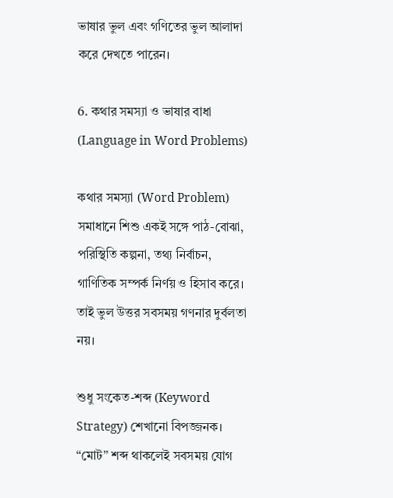ভাষার ভুল এবং গণিতের ভুল আলাদা করে দেখতে পারেন।

6. কথার সমস্যা ও ভাষার বাধা (Language in Word Problems)

কথার সমস্যা (Word Problem) সমাধানে শিশু একই সঙ্গে পাঠ-বোঝা, পরিস্থিতি কল্পনা, তথ্য নির্বাচন, গাণিতিক সম্পর্ক নির্ণয় ও হিসাব করে। তাই ভুল উত্তর সবসময় গণনার দুর্বলতা নয়।

শুধু সংকেত-শব্দ (Keyword Strategy) শেখানো বিপজ্জনক। “মোট” শব্দ থাকলেই সবসময় যোগ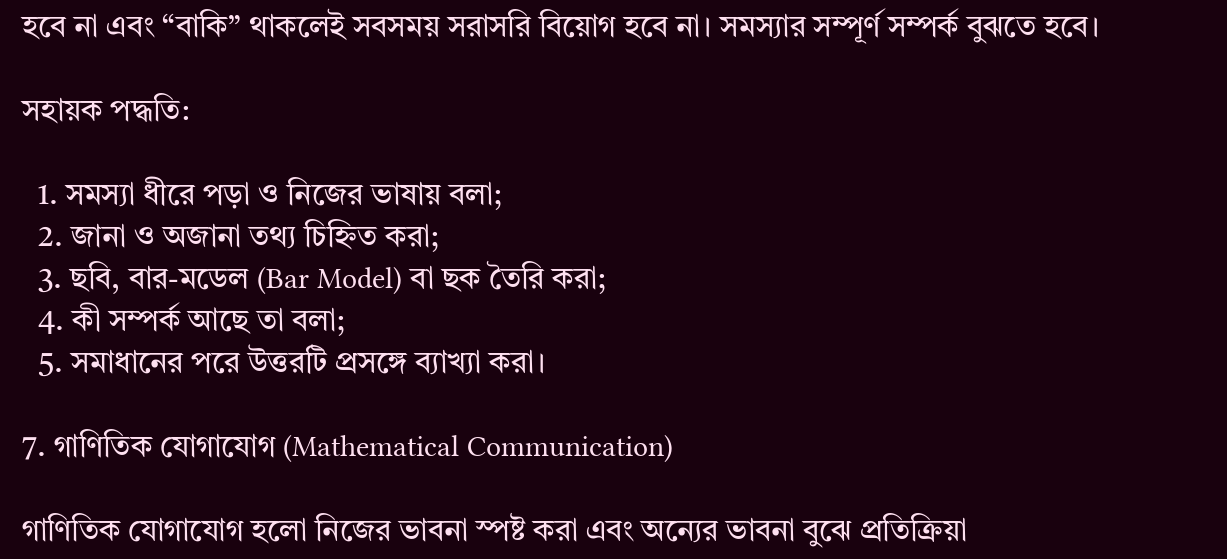হবে না এবং “বাকি” থাকলেই সবসময় সরাসরি বিয়োগ হবে না। সমস্যার সম্পূর্ণ সম্পর্ক বুঝতে হবে।

সহায়ক পদ্ধতি:

  1. সমস্যা ধীরে পড়া ও নিজের ভাষায় বলা;
  2. জানা ও অজানা তথ্য চিহ্নিত করা;
  3. ছবি, বার-মডেল (Bar Model) বা ছক তৈরি করা;
  4. কী সম্পর্ক আছে তা বলা;
  5. সমাধানের পরে উত্তরটি প্রসঙ্গে ব্যাখ্যা করা।

7. গাণিতিক যোগাযোগ (Mathematical Communication)

গাণিতিক যোগাযোগ হলো নিজের ভাবনা স্পষ্ট করা এবং অন্যের ভাবনা বুঝে প্রতিক্রিয়া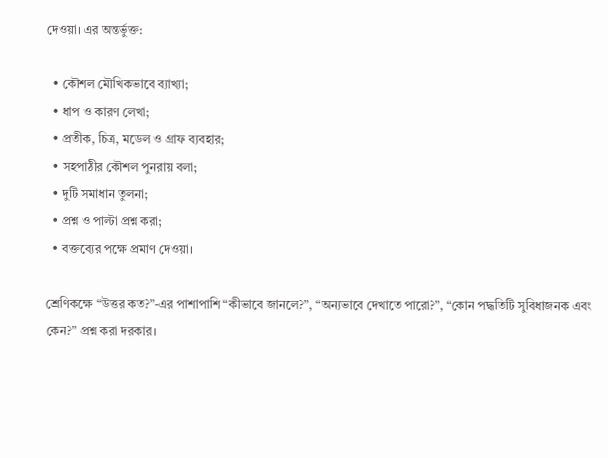দেওয়া। এর অন্তর্ভুক্ত:

  • কৌশল মৌখিকভাবে ব্যাখ্যা;
  • ধাপ ও কারণ লেখা;
  • প্রতীক, চিত্র, মডেল ও গ্রাফ ব্যবহার;
  • সহপাঠীর কৌশল পুনরায় বলা;
  • দুটি সমাধান তুলনা;
  • প্রশ্ন ও পাল্টা প্রশ্ন করা;
  • বক্তব্যের পক্ষে প্রমাণ দেওয়া।

শ্রেণিকক্ষে “উত্তর কত?”-এর পাশাপাশি “কীভাবে জানলে?”, “অন্যভাবে দেখাতে পারো?”, “কোন পদ্ধতিটি সুবিধাজনক এবং কেন?” প্রশ্ন করা দরকার।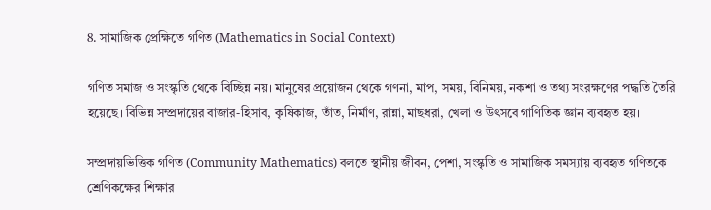8. সামাজিক প্রেক্ষিতে গণিত (Mathematics in Social Context)

গণিত সমাজ ও সংস্কৃতি থেকে বিচ্ছিন্ন নয়। মানুষের প্রয়োজন থেকে গণনা, মাপ, সময়, বিনিময়, নকশা ও তথ্য সংরক্ষণের পদ্ধতি তৈরি হয়েছে। বিভিন্ন সম্প্রদায়ের বাজার-হিসাব, কৃষিকাজ, তাঁত, নির্মাণ, রান্না, মাছধরা, খেলা ও উৎসবে গাণিতিক জ্ঞান ব্যবহৃত হয়।

সম্প্রদায়ভিত্তিক গণিত (Community Mathematics) বলতে স্থানীয় জীবন, পেশা, সংস্কৃতি ও সামাজিক সমস্যায় ব্যবহৃত গণিতকে শ্রেণিকক্ষের শিক্ষার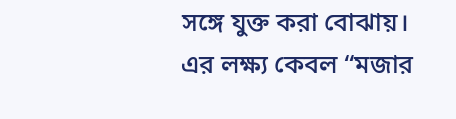সঙ্গে যুক্ত করা বোঝায়। এর লক্ষ্য কেবল “মজার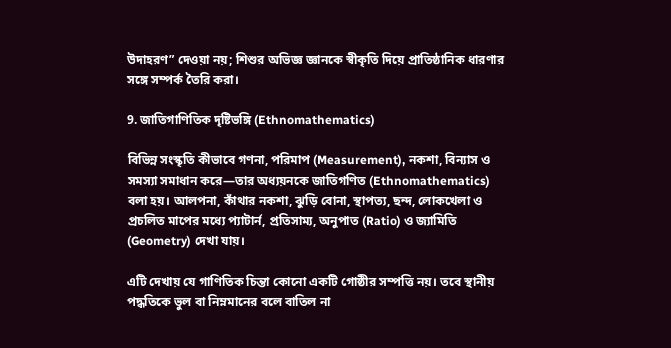উদাহরণ” দেওয়া নয়; শিশুর অভিজ্ঞ জ্ঞানকে স্বীকৃতি দিয়ে প্রাতিষ্ঠানিক ধারণার সঙ্গে সম্পর্ক তৈরি করা।

9. জাতিগাণিতিক দৃষ্টিভঙ্গি (Ethnomathematics)

বিভিন্ন সংস্কৃতি কীভাবে গণনা, পরিমাপ (Measurement), নকশা, বিন্যাস ও সমস্যা সমাধান করে—তার অধ্যয়নকে জাতিগণিত (Ethnomathematics) বলা হয়। আলপনা, কাঁথার নকশা, ঝুড়ি বোনা, স্থাপত্য, ছন্দ, লোকখেলা ও প্রচলিত মাপের মধ্যে প্যাটার্ন, প্রতিসাম্য, অনুপাত (Ratio) ও জ্যামিতি (Geometry) দেখা যায়।

এটি দেখায় যে গাণিতিক চিন্তা কোনো একটি গোষ্ঠীর সম্পত্তি নয়। তবে স্থানীয় পদ্ধতিকে ভুল বা নিম্নমানের বলে বাতিল না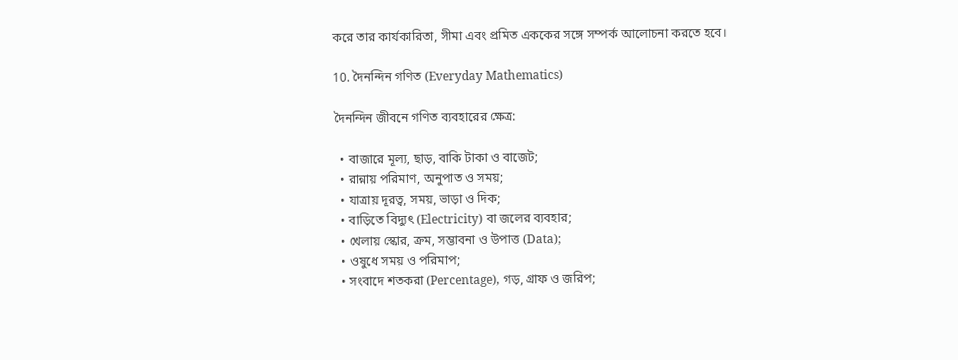করে তার কার্যকারিতা, সীমা এবং প্রমিত এককের সঙ্গে সম্পর্ক আলোচনা করতে হবে।

10. দৈনন্দিন গণিত (Everyday Mathematics)

দৈনন্দিন জীবনে গণিত ব্যবহারের ক্ষেত্র:

  • বাজারে মূল্য, ছাড়, বাকি টাকা ও বাজেট;
  • রান্নায় পরিমাণ, অনুপাত ও সময়;
  • যাত্রায় দূরত্ব, সময়, ভাড়া ও দিক;
  • বাড়িতে বিদ্যুৎ (Electricity) বা জলের ব্যবহার;
  • খেলায় স্কোর, ক্রম, সম্ভাবনা ও উপাত্ত (Data);
  • ওষুধে সময় ও পরিমাপ;
  • সংবাদে শতকরা (Percentage), গড়, গ্রাফ ও জরিপ;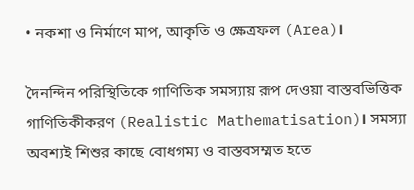• নকশা ও নির্মাণে মাপ, আকৃতি ও ক্ষেত্রফল (Area)।

দৈনন্দিন পরিস্থিতিকে গাণিতিক সমস্যায় রূপ দেওয়া বাস্তবভিত্তিক গাণিতিকীকরণ (Realistic Mathematisation)। সমস্যা অবশ্যই শিশুর কাছে বোধগম্য ও বাস্তবসম্মত হতে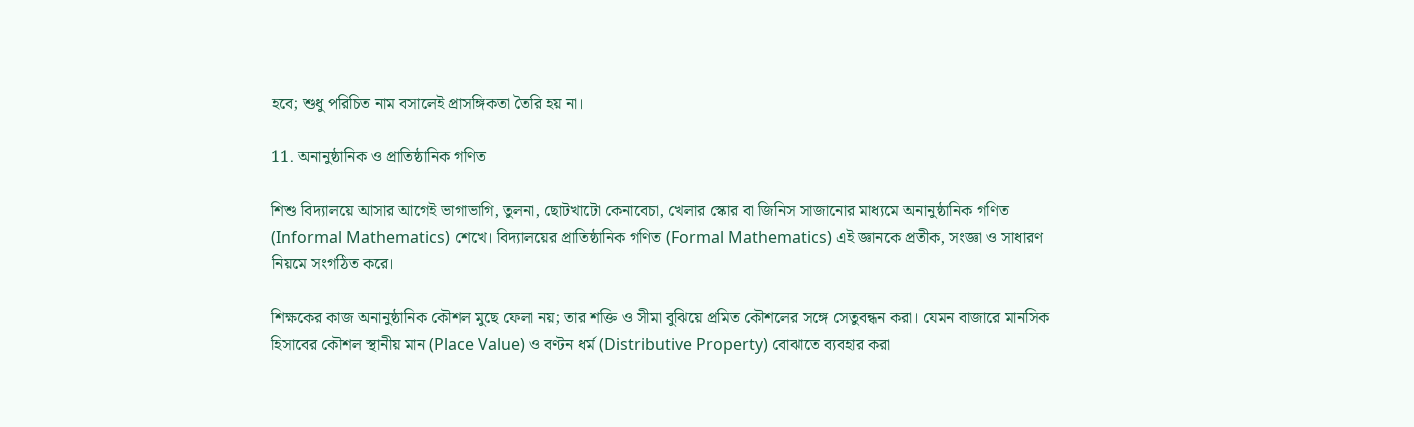হবে; শুধু পরিচিত নাম বসালেই প্রাসঙ্গিকতা তৈরি হয় না।

11. অনানুষ্ঠানিক ও প্রাতিষ্ঠানিক গণিত

শিশু বিদ্যালয়ে আসার আগেই ভাগাভাগি, তুলনা, ছোটখাটো কেনাবেচা, খেলার স্কোর বা জিনিস সাজানোর মাধ্যমে অনানুষ্ঠানিক গণিত (Informal Mathematics) শেখে। বিদ্যালয়ের প্রাতিষ্ঠানিক গণিত (Formal Mathematics) এই জ্ঞানকে প্রতীক, সংজ্ঞা ও সাধারণ নিয়মে সংগঠিত করে।

শিক্ষকের কাজ অনানুষ্ঠানিক কৌশল মুছে ফেলা নয়; তার শক্তি ও সীমা বুঝিয়ে প্রমিত কৌশলের সঙ্গে সেতুবন্ধন করা। যেমন বাজারে মানসিক হিসাবের কৌশল স্থানীয় মান (Place Value) ও বণ্টন ধর্ম (Distributive Property) বোঝাতে ব্যবহার করা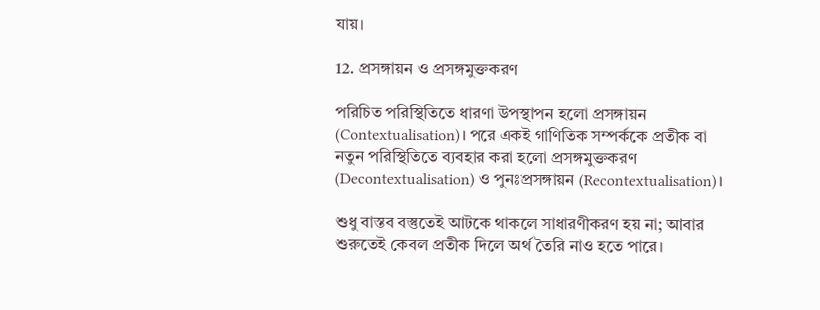যায়।

12. প্রসঙ্গায়ন ও প্রসঙ্গমুক্তকরণ

পরিচিত পরিস্থিতিতে ধারণা উপস্থাপন হলো প্রসঙ্গায়ন (Contextualisation)। পরে একই গাণিতিক সম্পর্ককে প্রতীক বা নতুন পরিস্থিতিতে ব্যবহার করা হলো প্রসঙ্গমুক্তকরণ (Decontextualisation) ও পুনঃপ্রসঙ্গায়ন (Recontextualisation)।

শুধু বাস্তব বস্তুতেই আটকে থাকলে সাধারণীকরণ হয় না; আবার শুরুতেই কেবল প্রতীক দিলে অর্থ তৈরি নাও হতে পারে।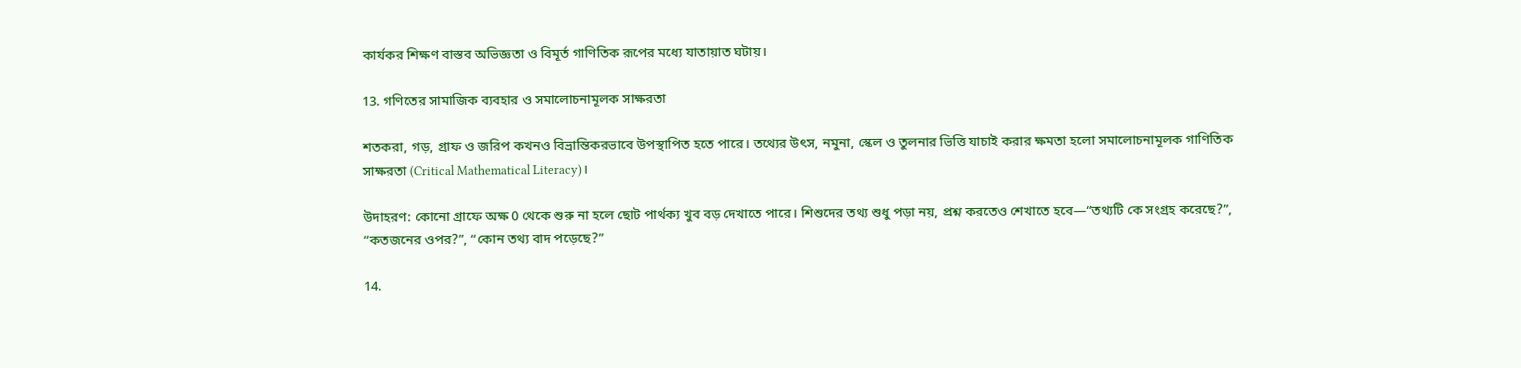কার্যকর শিক্ষণ বাস্তব অভিজ্ঞতা ও বিমূর্ত গাণিতিক রূপের মধ্যে যাতায়াত ঘটায়।

13. গণিতের সামাজিক ব্যবহার ও সমালোচনামূলক সাক্ষরতা

শতকরা, গড়, গ্রাফ ও জরিপ কখনও বিভ্রান্তিকরভাবে উপস্থাপিত হতে পারে। তথ্যের উৎস, নমুনা, স্কেল ও তুলনার ভিত্তি যাচাই করার ক্ষমতা হলো সমালোচনামূলক গাণিতিক সাক্ষরতা (Critical Mathematical Literacy)।

উদাহরণ: কোনো গ্রাফে অক্ষ 0 থেকে শুরু না হলে ছোট পার্থক্য খুব বড় দেখাতে পারে। শিশুদের তথ্য শুধু পড়া নয়, প্রশ্ন করতেও শেখাতে হবে—“তথ্যটি কে সংগ্রহ করেছে?”, “কতজনের ওপর?”, “কোন তথ্য বাদ পড়েছে?”

14.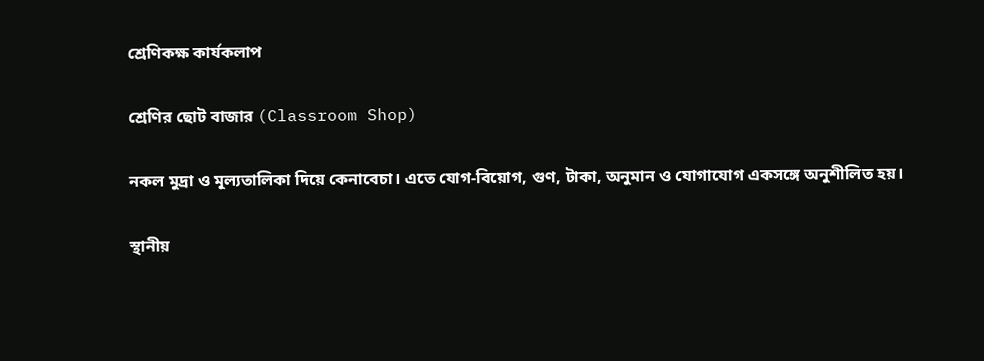শ্রেণিকক্ষ কার্যকলাপ

শ্রেণির ছোট বাজার (Classroom Shop)

নকল মুদ্রা ও মূল্যতালিকা দিয়ে কেনাবেচা। এতে যোগ-বিয়োগ, গুণ, টাকা, অনুমান ও যোগাযোগ একসঙ্গে অনুশীলিত হয়।

স্থানীয়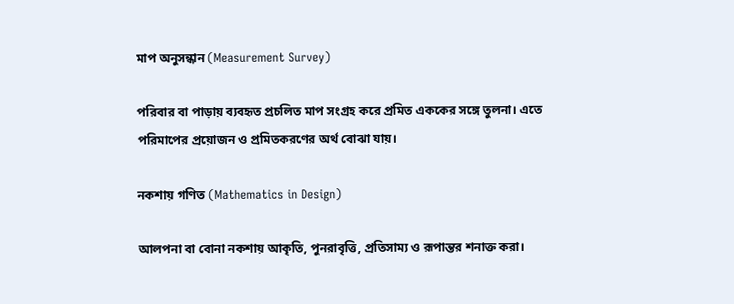মাপ অনুসন্ধান (Measurement Survey)

পরিবার বা পাড়ায় ব্যবহৃত প্রচলিত মাপ সংগ্রহ করে প্রমিত এককের সঙ্গে তুলনা। এতে পরিমাপের প্রয়োজন ও প্রমিতকরণের অর্থ বোঝা যায়।

নকশায় গণিত (Mathematics in Design)

আলপনা বা বোনা নকশায় আকৃতি, পুনরাবৃত্তি, প্রতিসাম্য ও রূপান্তর শনাক্ত করা।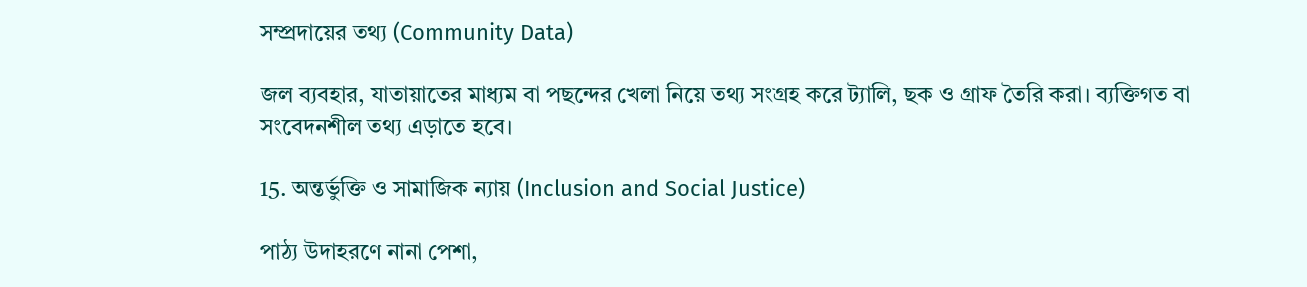সম্প্রদায়ের তথ্য (Community Data)

জল ব্যবহার, যাতায়াতের মাধ্যম বা পছন্দের খেলা নিয়ে তথ্য সংগ্রহ করে ট্যালি, ছক ও গ্রাফ তৈরি করা। ব্যক্তিগত বা সংবেদনশীল তথ্য এড়াতে হবে।

15. অন্তর্ভুক্তি ও সামাজিক ন্যায় (Inclusion and Social Justice)

পাঠ্য উদাহরণে নানা পেশা,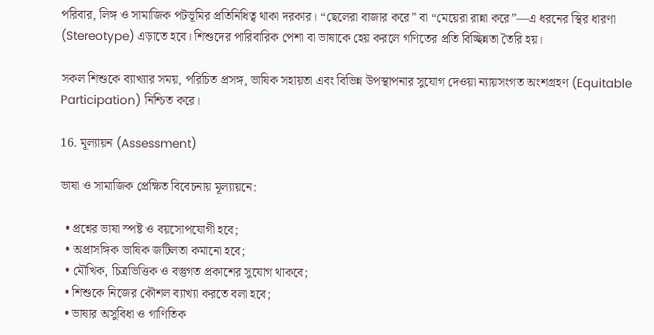পরিবার, লিঙ্গ ও সামাজিক পটভূমির প্রতিনিধিত্ব থাকা দরকার। “ছেলেরা বাজার করে” বা “মেয়েরা রান্না করে”—এ ধরনের স্থির ধারণা (Stereotype) এড়াতে হবে। শিশুদের পারিবারিক পেশা বা ভাষাকে হেয় করলে গণিতের প্রতি বিচ্ছিন্নতা তৈরি হয়।

সকল শিশুকে ব্যাখ্যার সময়, পরিচিত প্রসঙ্গ, ভাষিক সহায়তা এবং বিভিন্ন উপস্থাপনার সুযোগ দেওয়া ন্যায়সংগত অংশগ্রহণ (Equitable Participation) নিশ্চিত করে।

16. মূল্যায়ন (Assessment)

ভাষা ও সামাজিক প্রেক্ষিত বিবেচনায় মূল্যায়নে:

  • প্রশ্নের ভাষা স্পষ্ট ও বয়সোপযোগী হবে;
  • অপ্রাসঙ্গিক ভাষিক জটিলতা কমানো হবে;
  • মৌখিক, চিত্রভিত্তিক ও বস্তুগত প্রকাশের সুযোগ থাকবে;
  • শিশুকে নিজের কৌশল ব্যাখ্যা করতে বলা হবে;
  • ভাষার অসুবিধা ও গাণিতিক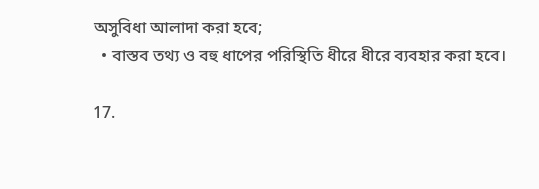অসুবিধা আলাদা করা হবে;
  • বাস্তব তথ্য ও বহু ধাপের পরিস্থিতি ধীরে ধীরে ব্যবহার করা হবে।

17.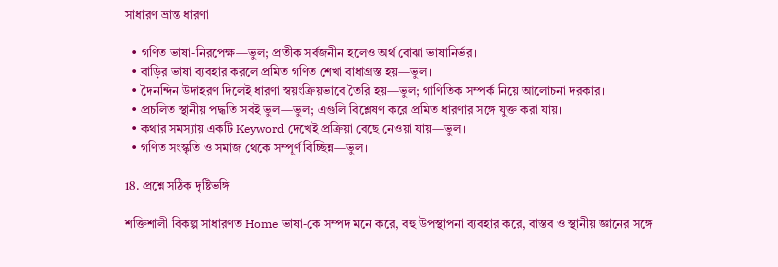সাধারণ ভ্রান্ত ধারণা

  • গণিত ভাষা-নিরপেক্ষ—ভুল; প্রতীক সর্বজনীন হলেও অর্থ বোঝা ভাষানির্ভর।
  • বাড়ির ভাষা ব্যবহার করলে প্রমিত গণিত শেখা বাধাগ্রস্ত হয়—ভুল।
  • দৈনন্দিন উদাহরণ দিলেই ধারণা স্বয়ংক্রিয়ভাবে তৈরি হয়—ভুল; গাণিতিক সম্পর্ক নিয়ে আলোচনা দরকার।
  • প্রচলিত স্থানীয় পদ্ধতি সবই ভুল—ভুল; এগুলি বিশ্লেষণ করে প্রমিত ধারণার সঙ্গে যুক্ত করা যায়।
  • কথার সমস্যায় একটি Keyword দেখেই প্রক্রিয়া বেছে নেওয়া যায়—ভুল।
  • গণিত সংস্কৃতি ও সমাজ থেকে সম্পূর্ণ বিচ্ছিন্ন—ভুল।

18. প্রশ্নে সঠিক দৃষ্টিভঙ্গি

শক্তিশালী বিকল্প সাধারণত Home ভাষা-কে সম্পদ মনে করে, বহু উপস্থাপনা ব্যবহার করে, বাস্তব ও স্থানীয় জ্ঞানের সঙ্গে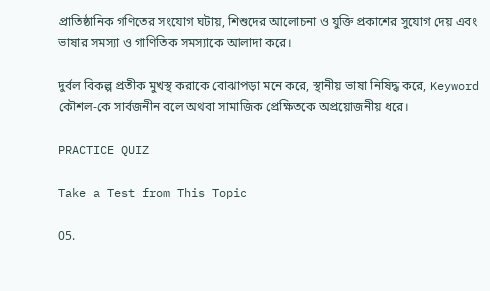প্রাতিষ্ঠানিক গণিতের সংযোগ ঘটায়, শিশুদের আলোচনা ও যুক্তি প্রকাশের সুযোগ দেয় এবং ভাষার সমস্যা ও গাণিতিক সমস্যাকে আলাদা করে।

দুর্বল বিকল্প প্রতীক মুখস্থ করাকে বোঝাপড়া মনে করে, স্থানীয় ভাষা নিষিদ্ধ করে, Keyword কৌশল-কে সার্বজনীন বলে অথবা সামাজিক প্রেক্ষিতকে অপ্রয়োজনীয় ধরে।

PRACTICE QUIZ

Take a Test from This Topic

05.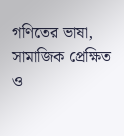গণিতের ভাষা, সামাজিক প্রেক্ষিত ও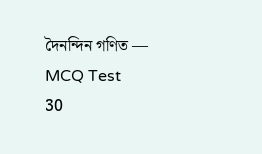দৈনন্দিন গণিত — MCQ Test
30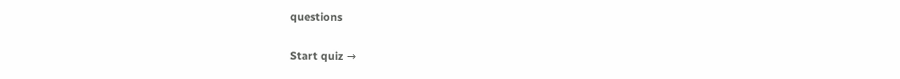questions

Start quiz →